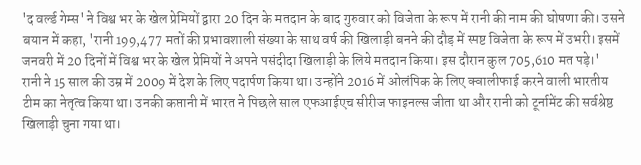'द वर्ल्ड गेम्स' ने विश्व भर के खेल प्रेमियों द्वारा 20 दिन के मतदान के बाद गुरुवार को विजेता के रूप में रानी की नाम की घोषणा की। उसने बयान में कहा, 'रानी 199,477 मतों की प्रभावशाली संख्या के साथ वर्ष की खिलाड़ी बनने की दौड़ में स्पष्ट विजेता के रूप में उभरी। इसमें जनवरी में 20 दिनों में विश्व भर के खेल प्रेमियों ने अपने पसंदीदा खिलाड़ी के लिये मतदान किया। इस दौरान कुल 705,610 मत पड़े।'
रानी ने 15 साल की उम्र में 2009 में देश के लिए पदार्पण किया था। उन्होंने 2016 में ओलंपिक के लिए क्वालीफाई करने वाली भारतीय टीम का नेतृत्व किया था। उनकी कप्तानी में भारत ने पिछले साल एफआईएच सीरीज फाइनल्स जीता था और रानी को टूर्नामेंट की सर्वश्रेष्ठ खिलाड़ी चुना गया था।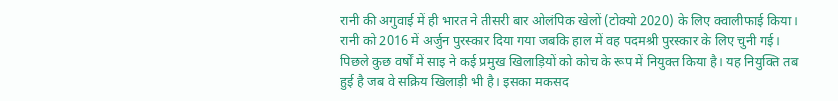रानी की अगुवाई में ही भारत ने तीसरी बार ओलंपिक खेलों (टोक्यो 2020) के लिए क्वालीफाई किया। रानी को 2016 में अर्जुन पुरस्कार दिया गया जबकि हाल में वह पदमश्री पुरस्कार के लिए चुनी गई।
पिछले कुछ वर्षों में साइ ने कई प्रमुख खिलाड़ियों को कोच के रूप में नियुक्त किया है। यह नियुक्ति तब हुई है जब वे सक्रिय खिलाड़ी भी है। इसका मकसद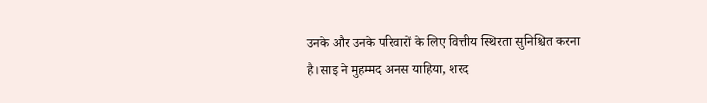उनके और उनके परिवारों के लिए वित्तीय स्थिरता सुनिश्चित करना है।साइ ने मुहम्मद अनस याहिया, शरद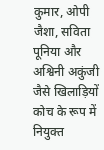कुमार, ओपी जैशा, सविता पूनिया और अश्विनी अकुंजी जैसे खिलाड़ियों कोच के रूप में नियुक्त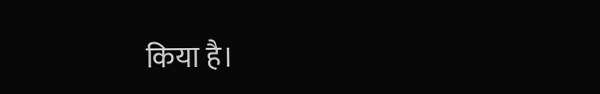किया है।